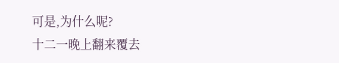可是,为什么呢?
十二一晚上翻来覆去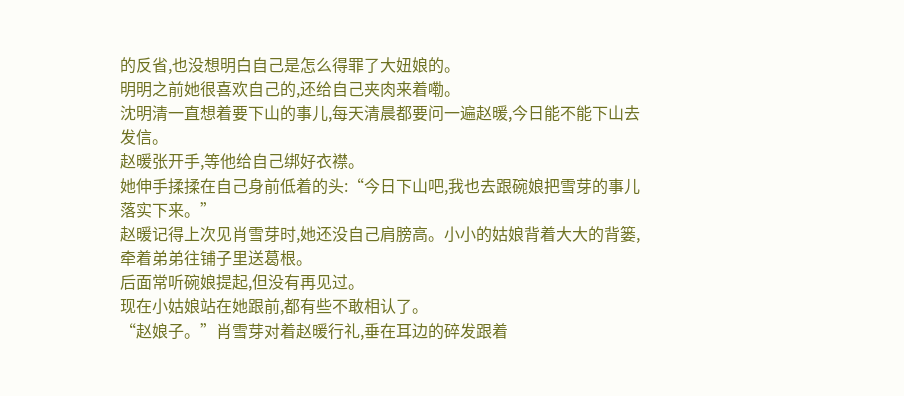的反省,也没想明白自己是怎么得罪了大妞娘的。
明明之前她很喜欢自己的,还给自己夹肉来着嘞。
沈明清一直想着要下山的事儿,每天清晨都要问一遍赵暖,今日能不能下山去发信。
赵暖张开手,等他给自己绑好衣襟。
她伸手揉揉在自己身前低着的头:“今日下山吧,我也去跟碗娘把雪芽的事儿落实下来。”
赵暖记得上次见肖雪芽时,她还没自己肩膀高。小小的姑娘背着大大的背篓,牵着弟弟往铺子里送葛根。
后面常听碗娘提起,但没有再见过。
现在小姑娘站在她跟前,都有些不敢相认了。
“赵娘子。”肖雪芽对着赵暖行礼,垂在耳边的碎发跟着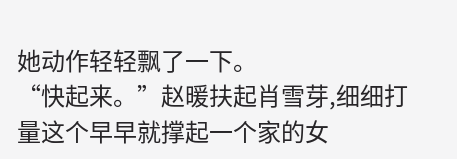她动作轻轻飘了一下。
“快起来。”赵暖扶起肖雪芽,细细打量这个早早就撑起一个家的女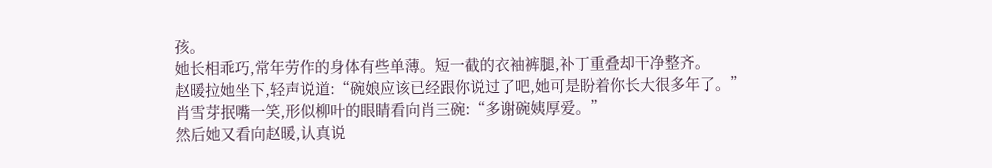孩。
她长相乖巧,常年劳作的身体有些单薄。短一截的衣袖裤腿,补丁重叠却干净整齐。
赵暖拉她坐下,轻声说道:“碗娘应该已经跟你说过了吧,她可是盼着你长大很多年了。”
肖雪芽抿嘴一笑,形似柳叶的眼睛看向肖三碗:“多谢碗姨厚爱。”
然后她又看向赵暖,认真说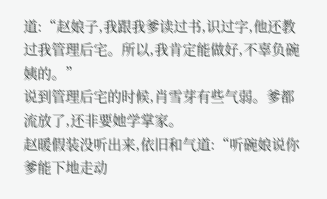道:“赵娘子,我跟我爹读过书,识过字,他还教过我管理后宅。所以,我肯定能做好,不辜负碗姨的。”
说到管理后宅的时候,肖雪芽有些气弱。爹都流放了,还非要她学掌家。
赵暖假装没听出来,依旧和气道:“听碗娘说你爹能下地走动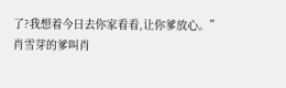了?我想着今日去你家看看,让你爹放心。”
肖雪芽的爹叫肖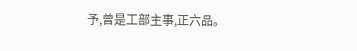予,曾是工部主事,正六品。